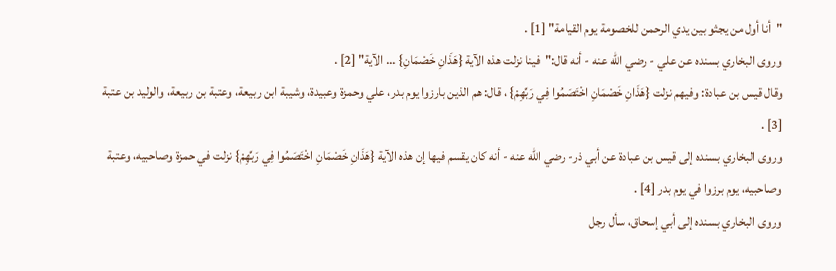"أنا أول من يجثو بين يدي الرحمن للخصومة يوم القيامة" [1] .
وروى البخاري بسنده عن علي - رضي الله عنه - أنه قال:"فينا نزلت هذه الآية {هَذَانِ خَصْمَانِ} ... الآية" [2] .
وقال قيس بن عبادة: وفيهم نزلت {هَذَانِ خَصْمَانِ اخْتَصَمُوا فِي رَبِّهِمْ} ، قال: هم الذين بارزوا يوم بدر، علي وحمزة وعبيدة، وشيبة ابن ربيعة، وعتبة بن ربيعة، والوليد بن عتبة [3] .
وروى البخاري بسنده إلى قيس بن عبادة عن أبي ذر- رضي الله عنه - أنه كان يقسم فيها إن هذه الآية {هَذَانِ خَصْمَانِ اخْتَصَمُوا فِي رَبِّهِمْ} نزلت في حمزة وصاحبيه، وعتبة وصاحبيه، يوم برزوا في يوم بدر [4] .
وروى البخاري بسنده إلى أبي إسحاق، سأل رجل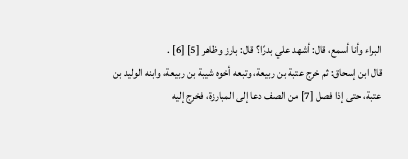البراء وأنا أسمع، قال: أشهد علي بدرًا؟ قال: بارز وظاهر [5] [6] .
قال ابن إسحاق: ثم خرج عتبة بن ربيعة، وتبعه أخوه شيبة بن ربيعة، وابنه الوليد بن عتبة، حتى إذا فصل [7] من الصف دعا إلى المبارزة، فخرج إليه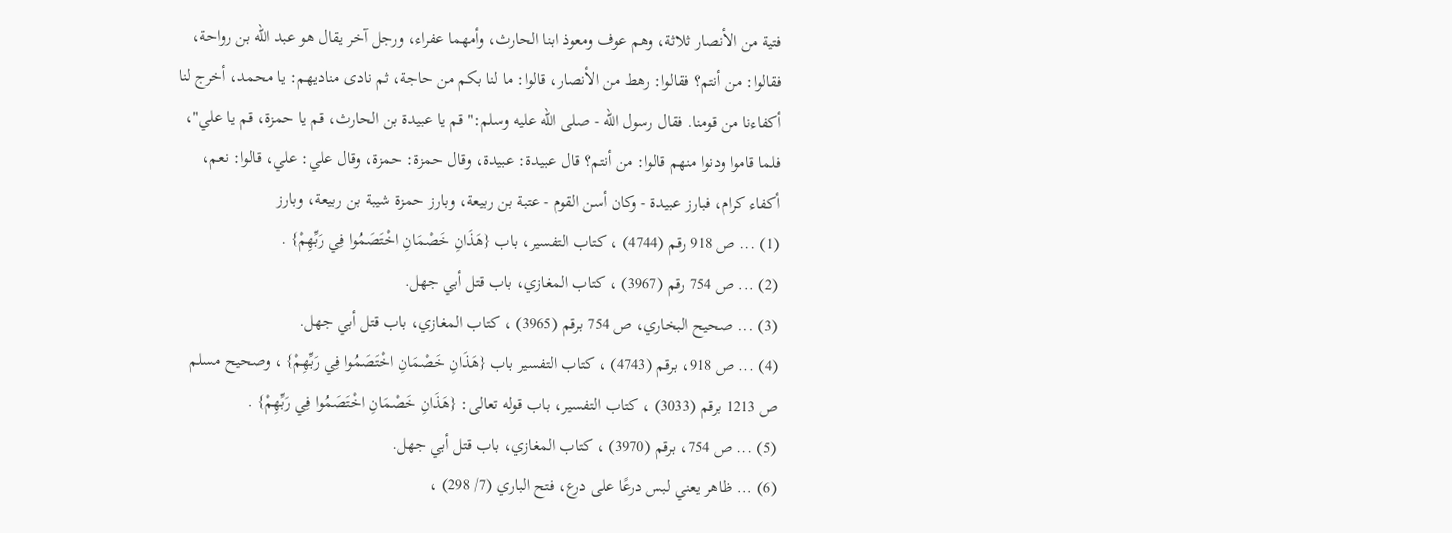فتية من الأنصار ثلاثة، وهم عوف ومعوذ ابنا الحارث، وأمهما عفراء، ورجل آخر يقال هو عبد الله بن رواحة، فقالوا: من أنتم؟ فقالوا: رهط من الأنصار، قالوا: ما لنا بكم من حاجة، ثم نادى مناديهم: يا محمد، أخرج لنا أكفاءنا من قومنا. فقال رسول الله - صلى الله عليه وسلم:"قم يا عبيدة بن الحارث، قم يا حمزة، قم يا علي"، فلما قاموا ودنوا منهم قالوا: من أنتم؟ قال عبيدة: عبيدة، وقال حمزة: حمزة، وقال علي: علي، قالوا: نعم، أكفاء كرام، فبارز عبيدة - وكان أسن القوم - عتبة بن ربيعة، وبارز حمزة شيبة بن ربيعة، وبارز
(1) ... ص 918 رقم (4744) ، كتاب التفسير، باب {هَذَانِ خَصْمَانِ اخْتَصَمُوا فِي رَبِّهِمْ} .
(2) ... ص 754 رقم (3967) ، كتاب المغازي، باب قتل أبي جهل.
(3) ... صحيح البخاري، ص 754 برقم (3965) ، كتاب المغازي، باب قتل أبي جهل.
(4) ... ص 918، برقم (4743) ، كتاب التفسير باب {هَذَانِ خَصْمَانِ اخْتَصَمُوا فِي رَبِّهِمْ} ، وصحيح مسلم ص 1213 برقم (3033) ، كتاب التفسير، باب قوله تعالى: {هَذَانِ خَصْمَانِ اخْتَصَمُوا فِي رَبِّهِمْ} .
(5) ... ص 754، برقم (3970) ، كتاب المغازي، باب قتل أبي جهل.
(6) ... ظاهر يعني لبس درعًا على درع، فتح الباري (7/ 298) ،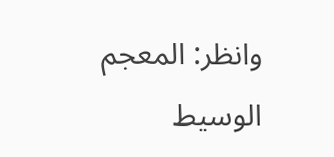وانظر: المعجم الوسيط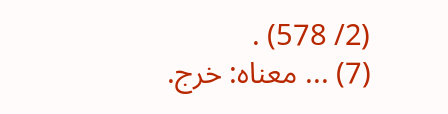(2/ 578) .
(7) ... معناه: خرج.